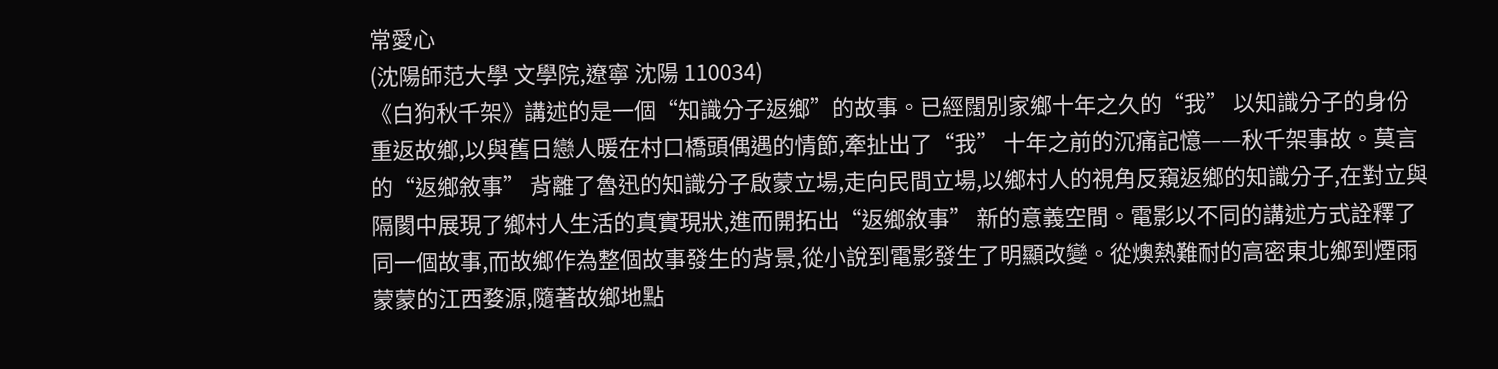常愛心
(沈陽師范大學 文學院,遼寧 沈陽 110034)
《白狗秋千架》講述的是一個“知識分子返鄉”的故事。已經闊別家鄉十年之久的“我” 以知識分子的身份重返故鄉,以與舊日戀人暖在村口橋頭偶遇的情節,牽扯出了“我” 十年之前的沉痛記憶——秋千架事故。莫言的“返鄉敘事” 背離了魯迅的知識分子啟蒙立場,走向民間立場,以鄉村人的視角反窺返鄉的知識分子,在對立與隔閡中展現了鄉村人生活的真實現狀,進而開拓出“返鄉敘事” 新的意義空間。電影以不同的講述方式詮釋了同一個故事,而故鄉作為整個故事發生的背景,從小說到電影發生了明顯改變。從燠熱難耐的高密東北鄉到煙雨蒙蒙的江西婺源,隨著故鄉地點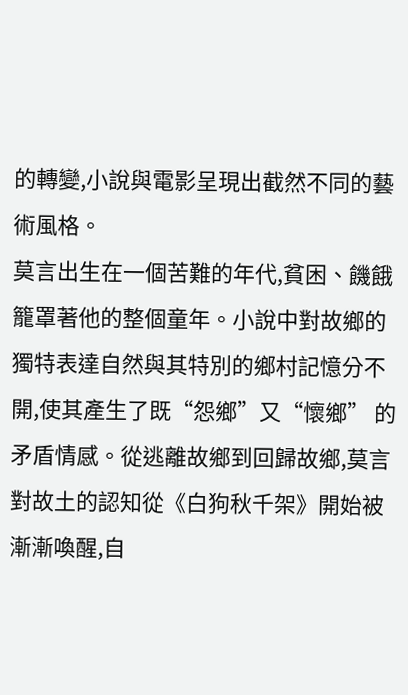的轉變,小說與電影呈現出截然不同的藝術風格。
莫言出生在一個苦難的年代,貧困、饑餓籠罩著他的整個童年。小說中對故鄉的獨特表達自然與其特別的鄉村記憶分不開,使其產生了既“怨鄉”又“懷鄉” 的矛盾情感。從逃離故鄉到回歸故鄉,莫言對故土的認知從《白狗秋千架》開始被漸漸喚醒,自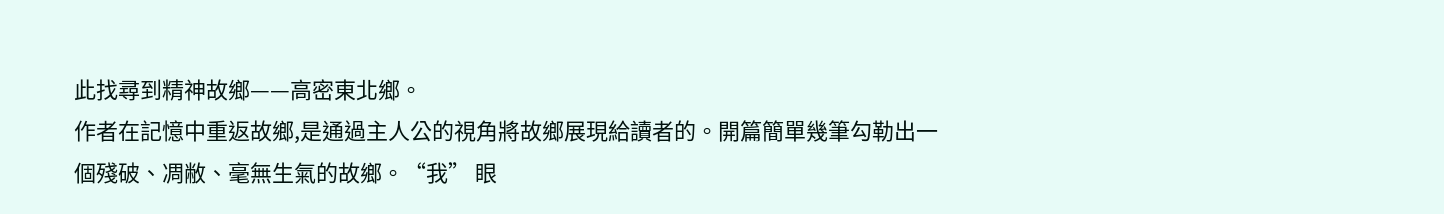此找尋到精神故鄉——高密東北鄉。
作者在記憶中重返故鄉,是通過主人公的視角將故鄉展現給讀者的。開篇簡單幾筆勾勒出一個殘破、凋敝、毫無生氣的故鄉。“我” 眼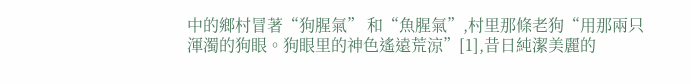中的鄉村冒著“狗腥氣” 和“魚腥氣”,村里那條老狗“用那兩只渾濁的狗眼。狗眼里的神色遙遠荒涼”[1],昔日純潔美麗的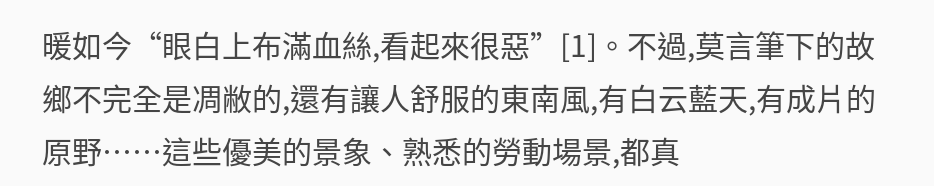暖如今“眼白上布滿血絲,看起來很惡”[1]。不過,莫言筆下的故鄉不完全是凋敝的,還有讓人舒服的東南風,有白云藍天,有成片的原野……這些優美的景象、熟悉的勞動場景,都真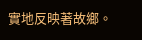實地反映著故鄉。